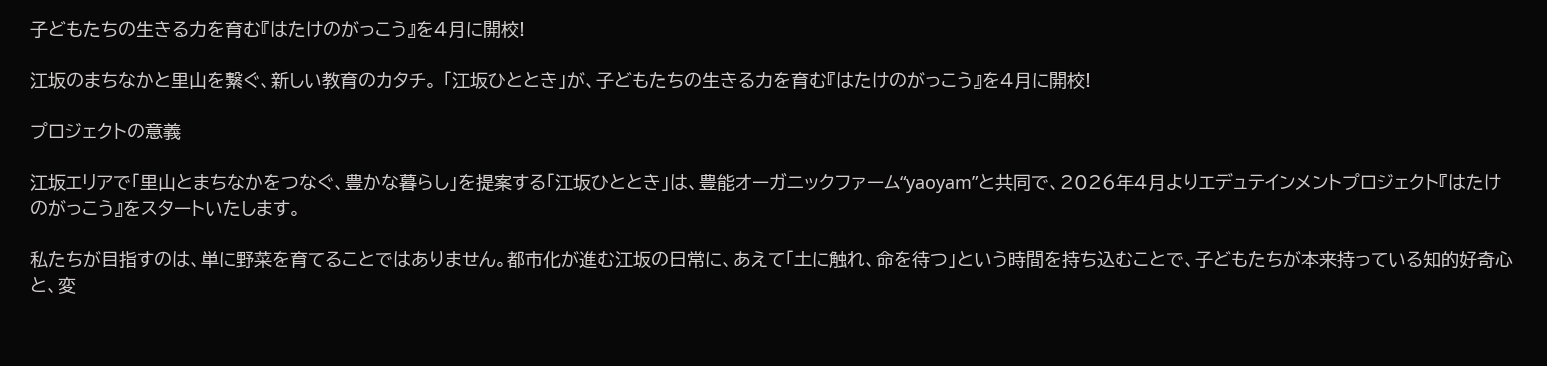子どもたちの生きる力を育む『はたけのがっこう』を4月に開校!

江坂のまちなかと里山を繋ぐ、新しい教育のカタチ。 「江坂ひととき」が、子どもたちの生きる力を育む『はたけのがっこう』を4月に開校!

プロジェクトの意義

江坂エリアで「里山とまちなかをつなぐ、豊かな暮らし」を提案する「江坂ひととき」は、豊能オーガニックファーム“yaoyam”と共同で、2026年4月よりエデュテインメントプロジェクト『はたけのがっこう』をスタートいたします。

私たちが目指すのは、単に野菜を育てることではありません。都市化が進む江坂の日常に、あえて「土に触れ、命を待つ」という時間を持ち込むことで、子どもたちが本来持っている知的好奇心と、変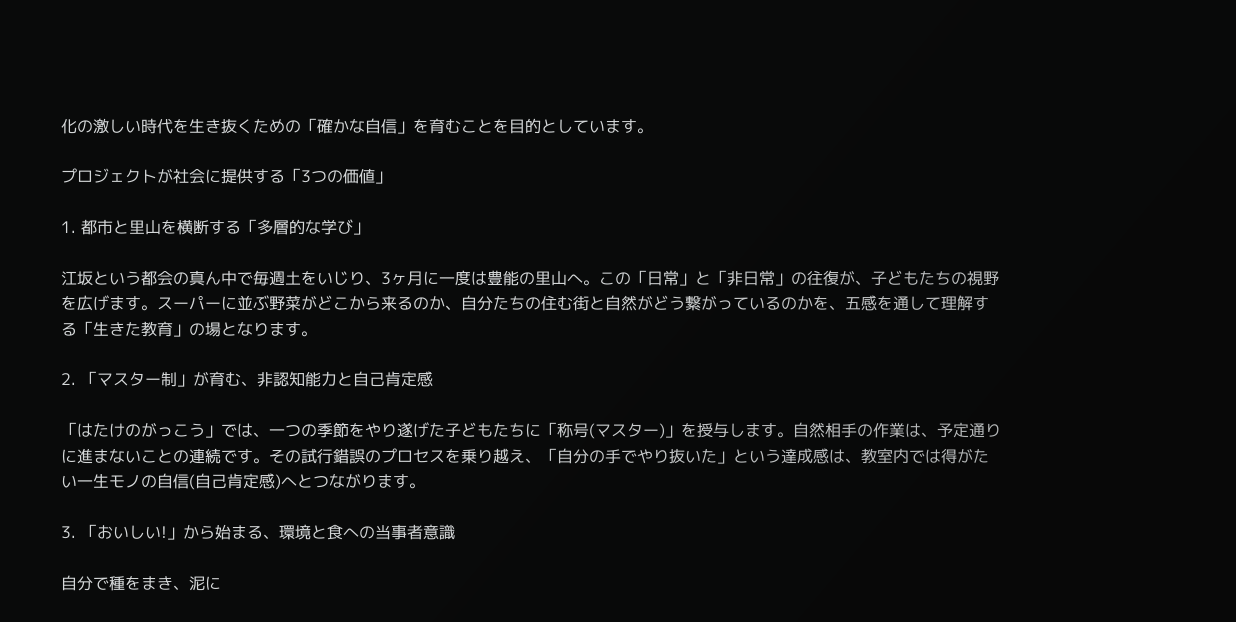化の激しい時代を生き抜くための「確かな自信」を育むことを目的としています。

プロジェクトが社会に提供する「3つの価値」

1. 都市と里山を横断する「多層的な学び」

江坂という都会の真ん中で毎週土をいじり、3ヶ月に一度は豊能の里山へ。この「日常」と「非日常」の往復が、子どもたちの視野を広げます。スーパーに並ぶ野菜がどこから来るのか、自分たちの住む街と自然がどう繋がっているのかを、五感を通して理解する「生きた教育」の場となります。

2. 「マスター制」が育む、非認知能力と自己肯定感

「はたけのがっこう」では、一つの季節をやり遂げた子どもたちに「称号(マスター)」を授与します。自然相手の作業は、予定通りに進まないことの連続です。その試行錯誤のプロセスを乗り越え、「自分の手でやり抜いた」という達成感は、教室内では得がたい一生モノの自信(自己肯定感)へとつながります。

3. 「おいしい!」から始まる、環境と食への当事者意識

自分で種をまき、泥に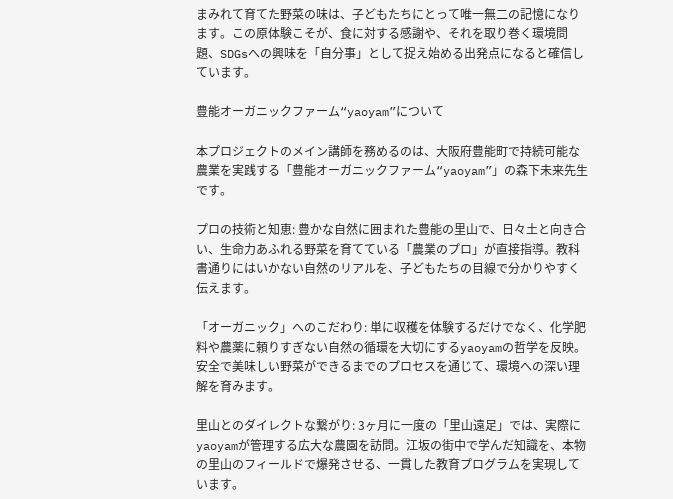まみれて育てた野菜の味は、子どもたちにとって唯一無二の記憶になります。この原体験こそが、食に対する感謝や、それを取り巻く環境問題、SDGsへの興味を「自分事」として捉え始める出発点になると確信しています。

豊能オーガニックファーム“yaoyam”について

本プロジェクトのメイン講師を務めるのは、大阪府豊能町で持続可能な農業を実践する「豊能オーガニックファーム“yaoyam”」の森下未来先生です。

プロの技術と知恵: 豊かな自然に囲まれた豊能の里山で、日々土と向き合い、生命力あふれる野菜を育てている「農業のプロ」が直接指導。教科書通りにはいかない自然のリアルを、子どもたちの目線で分かりやすく伝えます。

「オーガニック」へのこだわり: 単に収穫を体験するだけでなく、化学肥料や農薬に頼りすぎない自然の循環を大切にするyaoyamの哲学を反映。安全で美味しい野菜ができるまでのプロセスを通じて、環境への深い理解を育みます。

里山とのダイレクトな繋がり: 3ヶ月に一度の「里山遠足」では、実際にyaoyamが管理する広大な農園を訪問。江坂の街中で学んだ知識を、本物の里山のフィールドで爆発させる、一貫した教育プログラムを実現しています。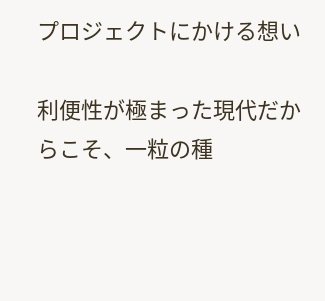プロジェクトにかける想い

利便性が極まった現代だからこそ、一粒の種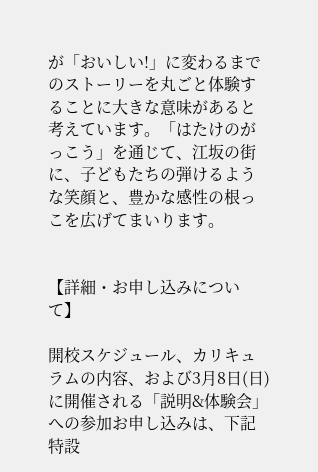が「おいしい!」に変わるまでのストーリーを丸ごと体験することに大きな意味があると考えています。「はたけのがっこう」を通じて、江坂の街に、子どもたちの弾けるような笑顔と、豊かな感性の根っこを広げてまいります。


【詳細・お申し込みについて】

開校スケジュール、カリキュラムの内容、および3月8日(日)に開催される「説明&体験会」への参加お申し込みは、下記特設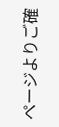ページよりご確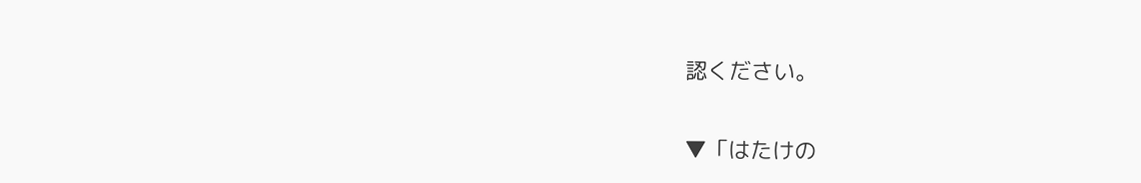認ください。

▼「はたけの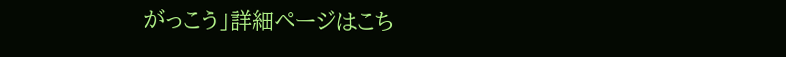がっこう」詳細ページはこち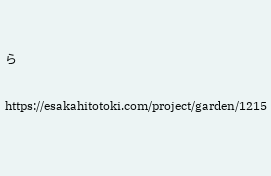ら

https://esakahitotoki.com/project/garden/1215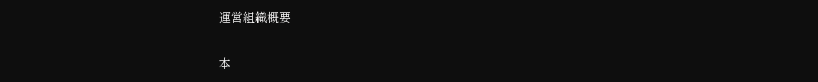運営組織概要

本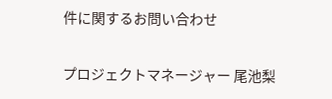件に関するお問い合わせ

プロジェクトマネージャー 尾池梨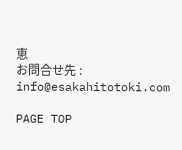恵
お問合せ先 : info@esakahitotoki.com

PAGE TOP